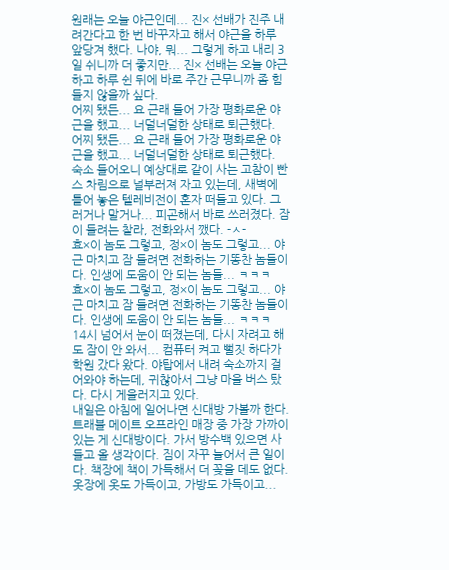원래는 오늘 야근인데... 진× 선배가 진주 내려간다고 한 번 바꾸자고 해서 야근을 하루 앞당겨 했다. 나야, 뭐... 그렇게 하고 내리 3일 쉬니까 더 좋지만... 진× 선배는 오늘 야근하고 하루 쉰 뒤에 바로 주간 근무니까 좀 힘들지 않을까 싶다.
어찌 됐든... 요 근래 들어 가장 평화로운 야근을 했고... 너덜너덜한 상태로 퇴근했다.
어찌 됐든... 요 근래 들어 가장 평화로운 야근을 했고... 너덜너덜한 상태로 퇴근했다.
숙소 들어오니 예상대로 같이 사는 고참이 빤스 차림으로 널부러져 자고 있는데, 새벽에 틀어 놓은 텔레비전이 혼자 떠들고 있다. 그러거나 말거나... 피곤해서 바로 쓰러졌다. 잠이 들려는 찰라, 전화와서 깼다. -ㅅ-
효×이 놈도 그렇고, 정×이 놈도 그렇고... 야근 마치고 잠 들려면 전화하는 기똥찬 놈들이다. 인생에 도움이 안 되는 놈들... ㅋㅋㅋ
효×이 놈도 그렇고, 정×이 놈도 그렇고... 야근 마치고 잠 들려면 전화하는 기똥찬 놈들이다. 인생에 도움이 안 되는 놈들... ㅋㅋㅋ
14시 넘어서 눈이 떠졌는데, 다시 자려고 해도 잠이 안 와서... 컴퓨터 켜고 뻘짓 하다가 학원 갔다 왔다. 야탑에서 내려 숙소까지 걸어와야 하는데, 귀찮아서 그냥 마을 버스 탔다. 다시 게을러지고 있다.
내일은 아침에 일어나면 신대방 가볼까 한다. 트래블 메이트 오프라인 매장 중 가장 가까이 있는 게 신대방이다. 가서 방수백 있으면 사들고 올 생각이다. 짐이 자꾸 늘어서 큰 일이다. 책장에 책이 가득해서 더 꽂을 데도 없다. 옷장에 옷도 가득이고, 가방도 가득이고...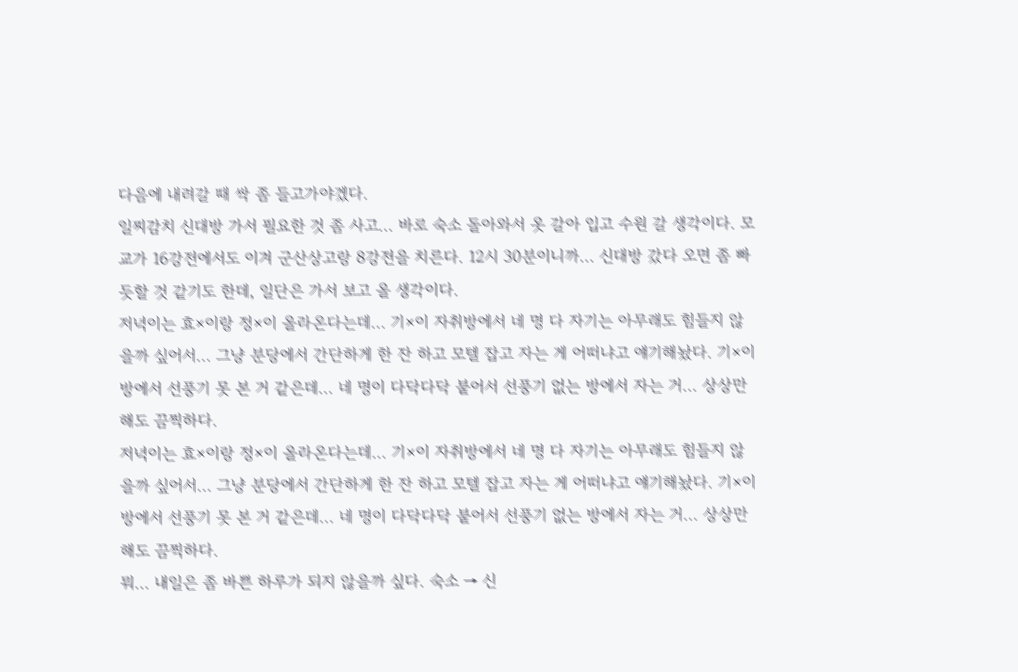다음에 내려갈 때 싹 좀 들고가야겠다.
일찌감치 신대방 가서 필요한 것 좀 사고... 바로 숙소 돌아와서 옷 갈아 입고 수원 갈 생각이다. 모교가 16강전에서도 이겨 군산상고랑 8강전을 치른다. 12시 30분이니까... 신대방 갔다 오면 좀 빠듯할 것 같기도 한데, 일단은 가서 보고 올 생각이다.
저녁이는 효×이랑 정×이 올라온다는데... 기×이 자취방에서 네 명 다 자기는 아무래도 힘들지 않을까 싶어서... 그냥 분당에서 간단하게 한 잔 하고 모텔 잡고 자는 게 어떠냐고 얘기해놨다. 기×이 방에서 선풍기 못 본 거 같은데... 네 명이 다닥다닥 붙어서 선풍기 없는 방에서 자는 거... 상상만 해도 끔찍하다.
저녁이는 효×이랑 정×이 올라온다는데... 기×이 자취방에서 네 명 다 자기는 아무래도 힘들지 않을까 싶어서... 그냥 분당에서 간단하게 한 잔 하고 모텔 잡고 자는 게 어떠냐고 얘기해놨다. 기×이 방에서 선풍기 못 본 거 같은데... 네 명이 다닥다닥 붙어서 선풍기 없는 방에서 자는 거... 상상만 해도 끔찍하다.
뭐... 내일은 좀 바쁜 하루가 되지 않을까 싶다. 숙소 → 신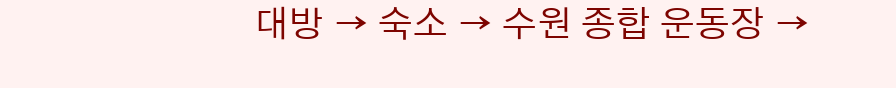대방 → 숙소 → 수원 종합 운동장 →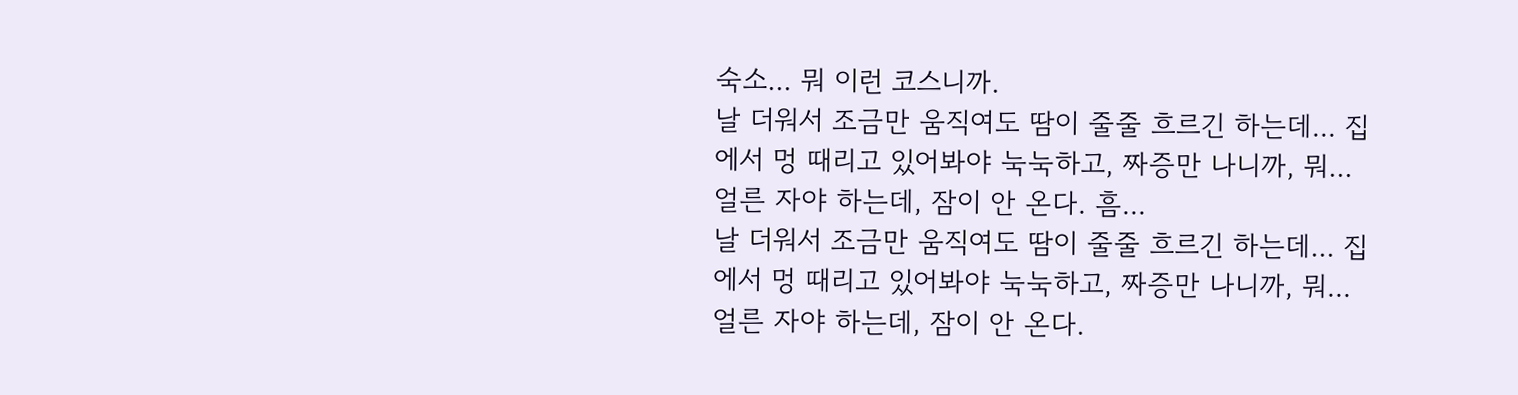숙소... 뭐 이런 코스니까.
날 더워서 조금만 움직여도 땀이 줄줄 흐르긴 하는데... 집에서 멍 때리고 있어봐야 눅눅하고, 짜증만 나니까, 뭐... 얼른 자야 하는데, 잠이 안 온다. 흠...
날 더워서 조금만 움직여도 땀이 줄줄 흐르긴 하는데... 집에서 멍 때리고 있어봐야 눅눅하고, 짜증만 나니까, 뭐... 얼른 자야 하는데, 잠이 안 온다.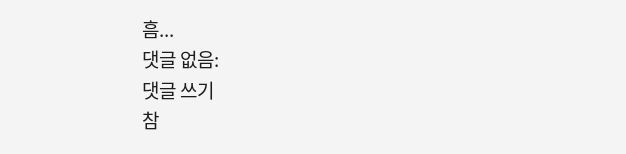흠...
댓글 없음:
댓글 쓰기
참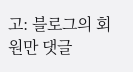고: 블로그의 회원만 댓글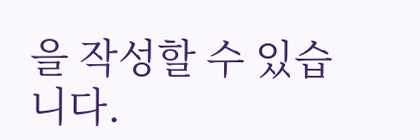을 작성할 수 있습니다.